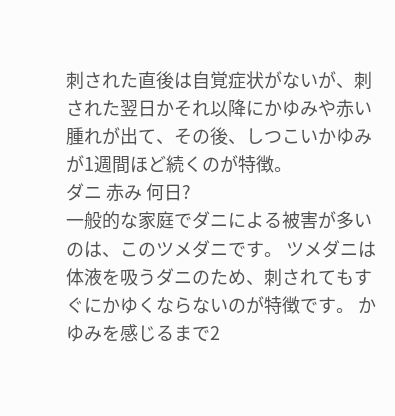刺された直後は自覚症状がないが、刺された翌日かそれ以降にかゆみや赤い腫れが出て、その後、しつこいかゆみが1週間ほど続くのが特徴。
ダニ 赤み 何日?
一般的な家庭でダニによる被害が多いのは、このツメダニです。 ツメダニは体液を吸うダニのため、刺されてもすぐにかゆくならないのが特徴です。 かゆみを感じるまで2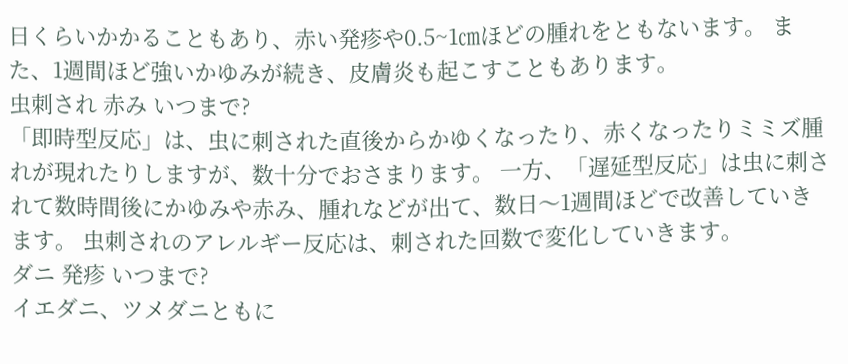日くらいかかることもあり、赤い発疹や0.5~1㎝ほどの腫れをともないます。 また、1週間ほど強いかゆみが続き、皮膚炎も起こすこともあります。
虫刺され 赤み いつまで?
「即時型反応」は、虫に刺された直後からかゆくなったり、赤くなったりミミズ腫れが現れたりしますが、数十分でおさまります。 一方、「遅延型反応」は虫に刺されて数時間後にかゆみや赤み、腫れなどが出て、数日〜1週間ほどで改善していきます。 虫刺されのアレルギー反応は、刺された回数で変化していきます。
ダニ 発疹 いつまで?
イエダニ、ツメダニともに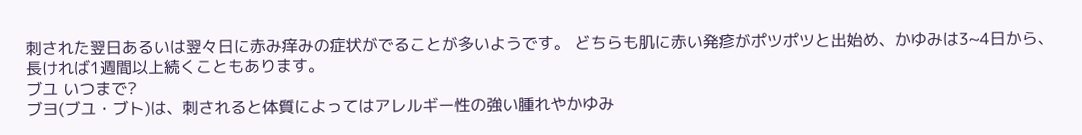刺された翌日あるいは翌々日に赤み痒みの症状がでることが多いようです。 どちらも肌に赤い発疹がポツポツと出始め、かゆみは3~4日から、長ければ1週間以上続くこともあります。
ブユ いつまで?
ブヨ(ブユ・ブト)は、刺されると体質によってはアレルギー性の強い腫れやかゆみ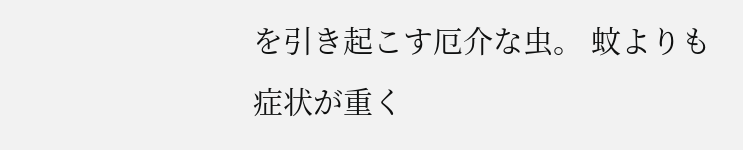を引き起こす厄介な虫。 蚊よりも症状が重く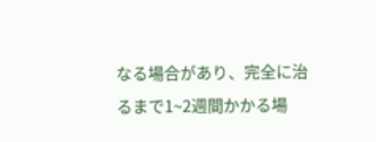なる場合があり、完全に治るまで1~2週間かかる場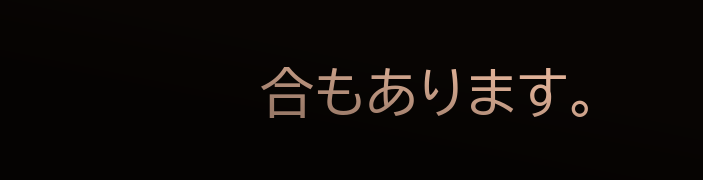合もあります。